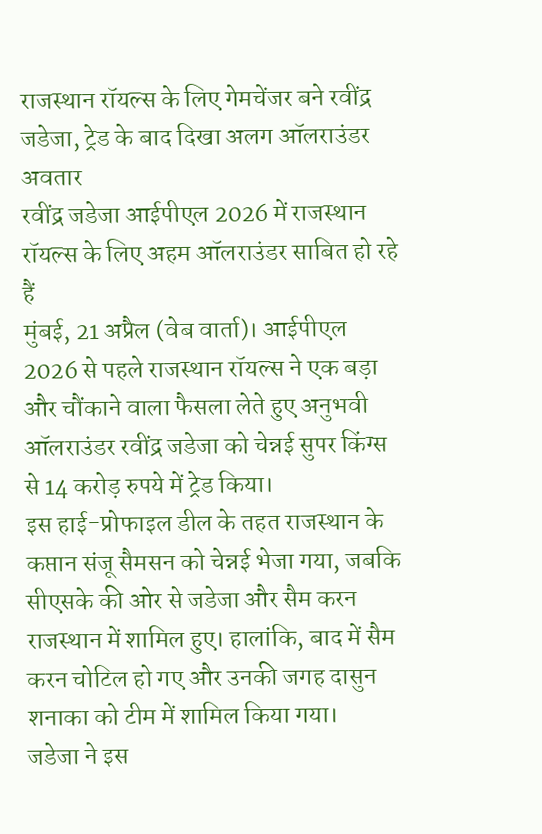राजस्थान रॉयल्स के लिए गेमचेंजर बने रवींद्र जडेजा, ट्रेड के बाद दिखा अलग ऑलराउंडर अवतार
रवींद्र जडेजा आईपीएल 2026 में राजस्थान रॉयल्स के लिए अहम ऑलराउंडर साबित हो रहे हैं
मुंबई, 21 अप्रैल (वेब वार्ता)। आईपीएल 2026 से पहले राजस्थान रॉयल्स ने एक बड़ा और चौंकाने वाला फैसला लेते हुए अनुभवी ऑलराउंडर रवींद्र जडेजा को चेन्नई सुपर किंग्स से 14 करोड़ रुपये में ट्रेड किया।
इस हाई-प्रोफाइल डील के तहत राजस्थान के कप्तान संजू सैमसन को चेन्नई भेजा गया, जबकि सीएसके की ओर से जडेजा और सैम करन राजस्थान में शामिल हुए। हालांकि, बाद में सैम करन चोटिल हो गए और उनकी जगह दासुन शनाका को टीम में शामिल किया गया।
जडेजा ने इस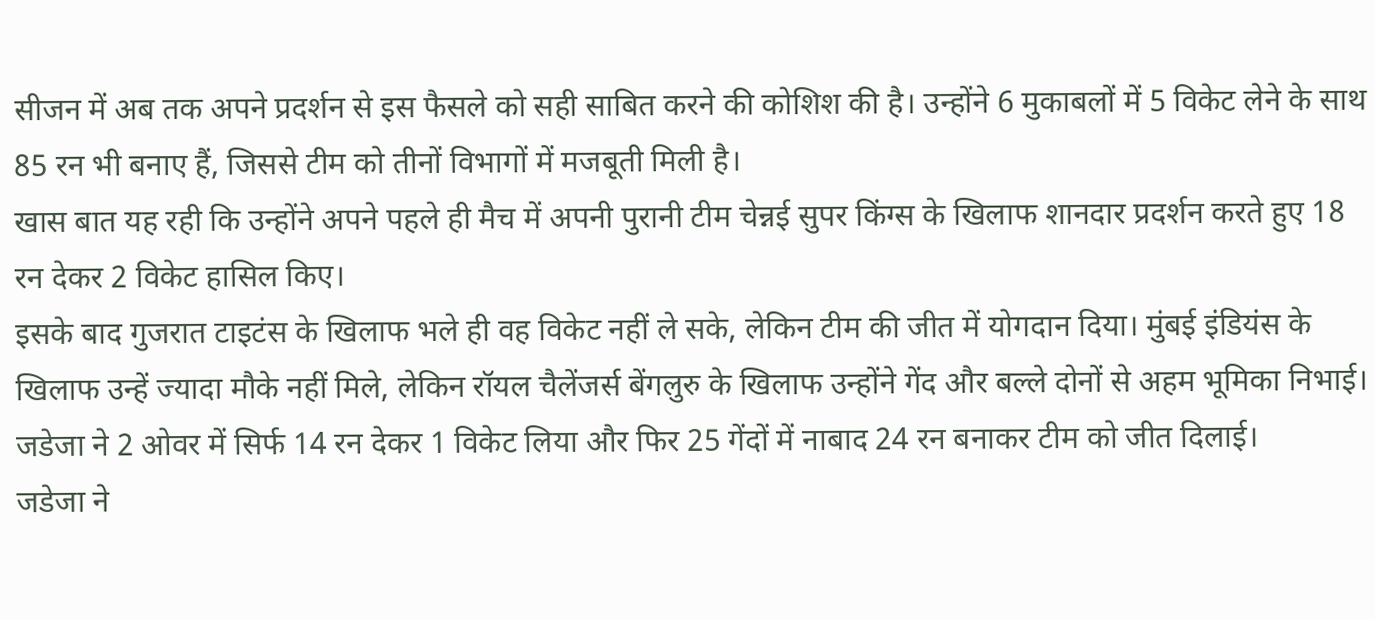सीजन में अब तक अपने प्रदर्शन से इस फैसले को सही साबित करने की कोशिश की है। उन्होंने 6 मुकाबलों में 5 विकेट लेने के साथ 85 रन भी बनाए हैं, जिससे टीम को तीनों विभागों में मजबूती मिली है।
खास बात यह रही कि उन्होंने अपने पहले ही मैच में अपनी पुरानी टीम चेन्नई सुपर किंग्स के खिलाफ शानदार प्रदर्शन करते हुए 18 रन देकर 2 विकेट हासिल किए।
इसके बाद गुजरात टाइटंस के खिलाफ भले ही वह विकेट नहीं ले सके, लेकिन टीम की जीत में योगदान दिया। मुंबई इंडियंस के खिलाफ उन्हें ज्यादा मौके नहीं मिले, लेकिन रॉयल चैलेंजर्स बेंगलुरु के खिलाफ उन्होंने गेंद और बल्ले दोनों से अहम भूमिका निभाई। जडेजा ने 2 ओवर में सिर्फ 14 रन देकर 1 विकेट लिया और फिर 25 गेंदों में नाबाद 24 रन बनाकर टीम को जीत दिलाई।
जडेजा ने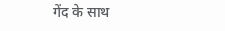गेंद के साथ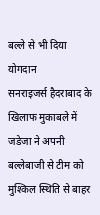बल्ले से भी दिया योगदान
सनराइजर्स हैदराबाद के खिलाफ मुकाबले में जडेजा ने अपनी बल्लेबाजी से टीम को मुश्किल स्थिति से बाहर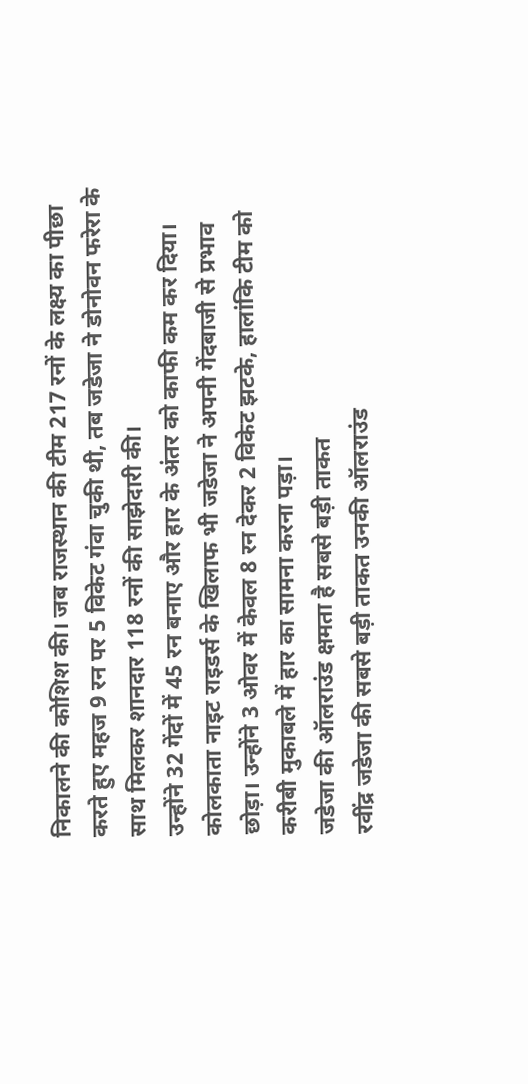निकालने की कोशिश की। जब राजस्थान की टीम 217 रनों के लक्ष्य का पीछा करते हुए महज 9 रन पर 5 विकेट गंवा चुकी थी, तब जडेजा ने डोनोवन फरेरा के साथ मिलकर शानदार 118 रनों की साझेदारी की।
उन्होंने 32 गेंदों में 45 रन बनाए और हार के अंतर को काफी कम कर दिया। कोलकाता नाइट राइडर्स के खिलाफ भी जडेजा ने अपनी गेंदबाजी से प्रभाव छोड़ा। उन्होंने 3 ओवर में केवल 8 रन देकर 2 विकेट झटके, हालांकि टीम को करीबी मुकाबले में हार का सामना करना पड़ा।
जडेजा की ऑलराउंड क्षमता है सबसे बड़ी ताकत
रवींद्र जडेजा की सबसे बड़ी ताकत उनकी ऑलराउंड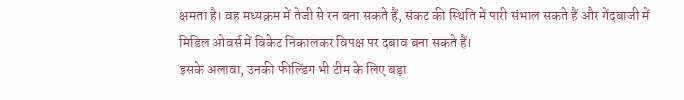क्षमता है। वह मध्यक्रम में तेजी से रन बना सकते हैं, संकट की स्थिति में पारी संभाल सकते हैं और गेंदबाजी में मिडिल ओवर्स में विकेट निकालकर विपक्ष पर दबाव बना सकते हैं।
इसके अलावा, उनकी फील्डिंग भी टीम के लिए बड़ा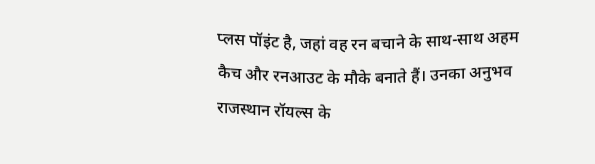प्लस पॉइंट है, जहां वह रन बचाने के साथ-साथ अहम कैच और रनआउट के मौके बनाते हैं। उनका अनुभव राजस्थान रॉयल्स के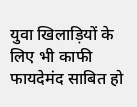युवा खिलाड़ियों के लिए भी काफी फायदेमंद साबित हो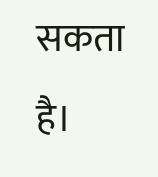सकता है।